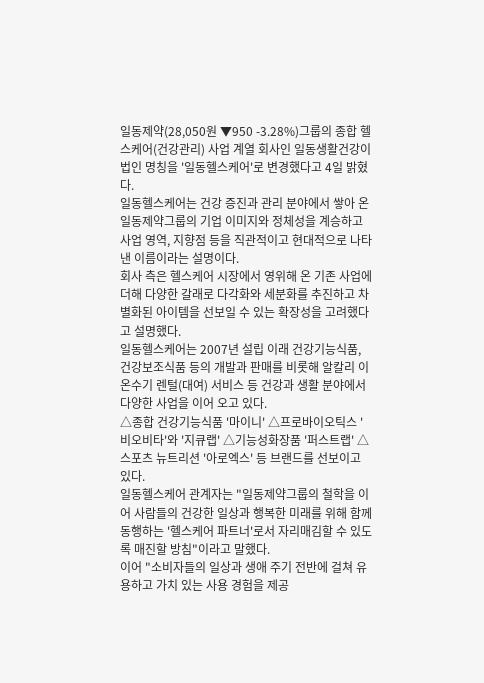일동제약(28,050원 ▼950 -3.28%)그룹의 종합 헬스케어(건강관리) 사업 계열 회사인 일동생활건강이 법인 명칭을 '일동헬스케어'로 변경했다고 4일 밝혔다.
일동헬스케어는 건강 증진과 관리 분야에서 쌓아 온 일동제약그룹의 기업 이미지와 정체성을 계승하고 사업 영역, 지향점 등을 직관적이고 현대적으로 나타낸 이름이라는 설명이다.
회사 측은 헬스케어 시장에서 영위해 온 기존 사업에 더해 다양한 갈래로 다각화와 세분화를 추진하고 차별화된 아이템을 선보일 수 있는 확장성을 고려했다고 설명했다.
일동헬스케어는 2007년 설립 이래 건강기능식품, 건강보조식품 등의 개발과 판매를 비롯해 알칼리 이온수기 렌털(대여) 서비스 등 건강과 생활 분야에서 다양한 사업을 이어 오고 있다.
△종합 건강기능식품 '마이니' △프로바이오틱스 '비오비타'와 '지큐랩' △기능성화장품 '퍼스트랩' △스포츠 뉴트리션 '아로엑스' 등 브랜드를 선보이고 있다.
일동헬스케어 관계자는 "일동제약그룹의 철학을 이어 사람들의 건강한 일상과 행복한 미래를 위해 함께 동행하는 '헬스케어 파트너'로서 자리매김할 수 있도록 매진할 방침"이라고 말했다.
이어 "소비자들의 일상과 생애 주기 전반에 걸쳐 유용하고 가치 있는 사용 경험을 제공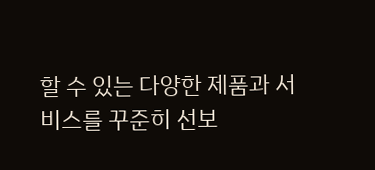할 수 있는 다양한 제품과 서비스를 꾸준히 선보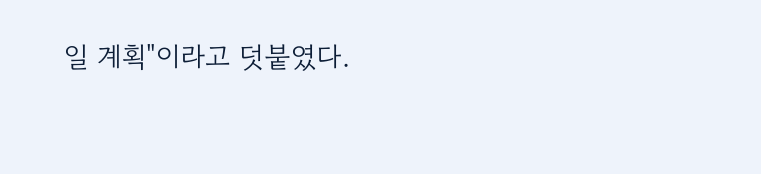일 계획"이라고 덧붙였다.